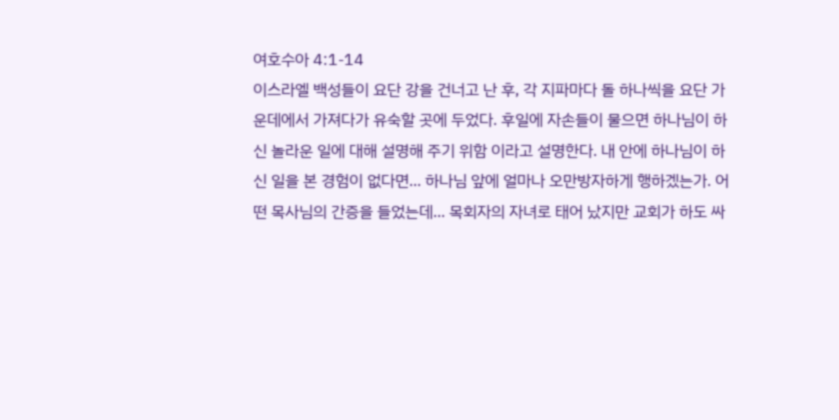여호수아 4:1-14
이스라엘 백성들이 요단 강을 건너고 난 후, 각 지파마다 돌 하나씩을 요단 가운데에서 가져다가 유숙할 곳에 두었다. 후일에 자손들이 물으면 하나님이 하신 놀라운 일에 대해 설명해 주기 위함 이라고 설명한다. 내 안에 하나님이 하신 일을 본 경험이 없다면... 하나님 앞에 얼마나 오만방자하게 행하겠는가. 어떤 목사님의 간증을 들었는데... 목회자의 자녀로 태어 났지만 교회가 하도 싸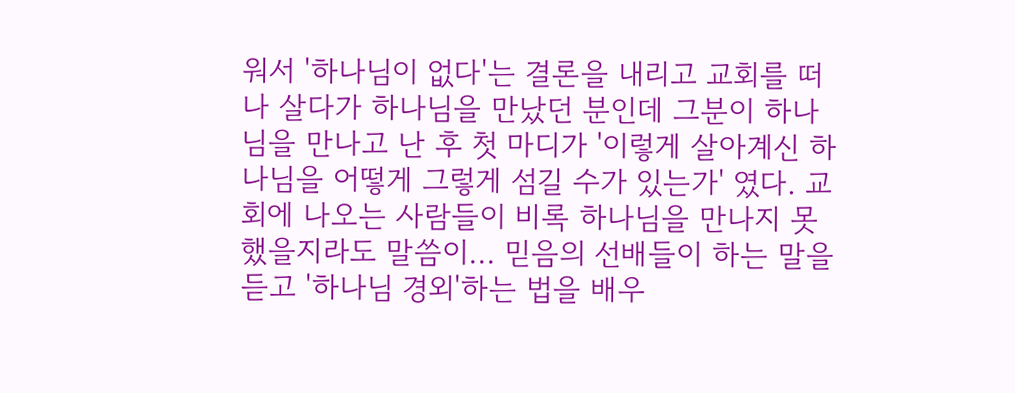워서 '하나님이 없다'는 결론을 내리고 교회를 떠나 살다가 하나님을 만났던 분인데 그분이 하나님을 만나고 난 후 첫 마디가 '이렇게 살아계신 하나님을 어떻게 그렇게 섬길 수가 있는가' 였다. 교회에 나오는 사람들이 비록 하나님을 만나지 못했을지라도 말씀이... 믿음의 선배들이 하는 말을 듣고 '하나님 경외'하는 법을 배우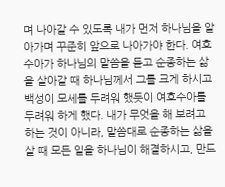며 나아갈 수 있도록 내가 먼저 하나님을 알아가며 꾸준히 앞으로 나아가야 한다. 여호수아가 하나님의 말씀을 듣고 순종하는 삶을 살아갈 때 하나님께서 그를 크게 하시고 백성이 모세를 두려워 했듯이 여호수아를 두려워 하게 했다. 내가 무엇을 해 보려고 하는 것이 아니라, 말씀대로 순종하는 삶을 살 때 모든 일을 하나님이 해결하시고, 만드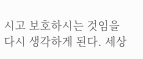시고 보호하시는 것임을 다시 생각하게 된다. 세상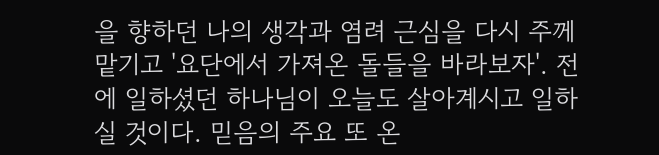을 향하던 나의 생각과 염려 근심을 다시 주께 맡기고 '요단에서 가져온 돌들을 바라보자'. 전에 일하셨던 하나님이 오늘도 살아계시고 일하실 것이다. 믿음의 주요 또 온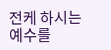전케 하시는 예수를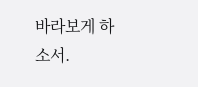바라보게 하소서.